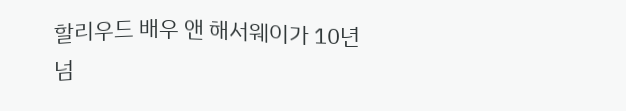할리우드 배우 앤 해서웨이가 10년 넘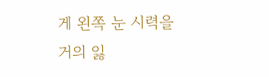게 왼쪽 눈 시력을 거의 잃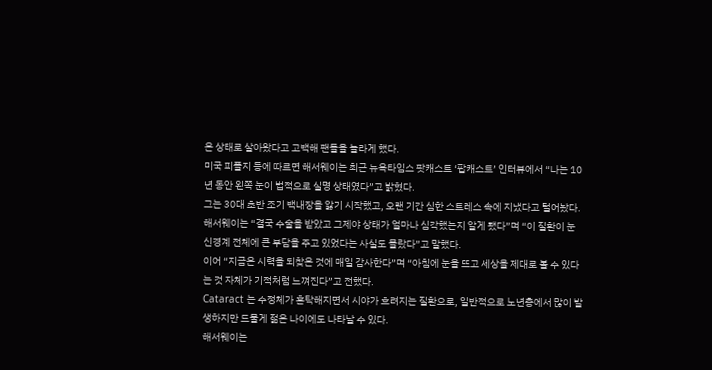은 상태로 살아왔다고 고백해 팬들을 놀라게 했다.
미국 피플지 등에 따르면 해서웨이는 최근 뉴욕타임스 팟캐스트 ‘팝캐스트’ 인터뷰에서 “나는 10년 동안 왼쪽 눈이 법적으로 실명 상태였다”고 밝혔다.
그는 30대 초반 조기 백내장을 앓기 시작했고, 오랜 기간 심한 스트레스 속에 지냈다고 털어놨다.
해서웨이는 “결국 수술을 받았고 그제야 상태가 얼마나 심각했는지 알게 됐다”며 “이 질환이 눈 신경계 전체에 큰 부담을 주고 있었다는 사실도 몰랐다”고 말했다.
이어 “지금은 시력을 되찾은 것에 매일 감사한다”며 “아침에 눈을 뜨고 세상을 제대로 볼 수 있다는 것 자체가 기적처럼 느껴진다”고 전했다.
Cataract 는 수정체가 혼탁해지면서 시야가 흐려지는 질환으로, 일반적으로 노년층에서 많이 발생하지만 드물게 젊은 나이에도 나타날 수 있다.
해서웨이는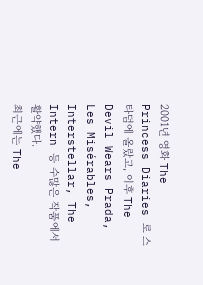2001년 영화 The Princess Diaries 로 스타덤에 올랐고, 이후 The Devil Wears Prada, Les Misérables, Interstellar, The Intern 등 수많은 작품에서 활약했다.
최근에는 The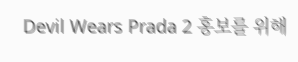Devil Wears Prada 2 홍보를 위해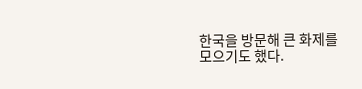한국을 방문해 큰 화제를 모으기도 했다.